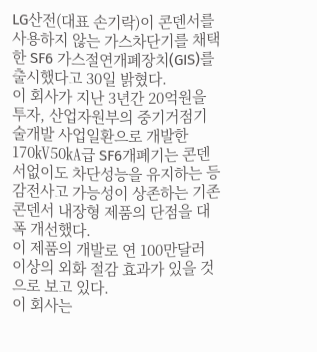LG산전(대표 손기락)이 콘덴서를 사용하지 않는 가스차단기를 채택한 SF6 가스절연개폐장치(GIS)를 출시했다고 30일 밝혔다.
이 회사가 지난 3년간 20억원을 투자, 산업자원부의 중기거점기술개발 사업일환으로 개발한 170㎸50㎄급 SF6개폐기는 콘덴서없이도 차단성능을 유지하는 등 감전사고 가능성이 상존하는 기존 콘덴서 내장형 제품의 단점을 대폭 개선했다.
이 제품의 개발로 연 100만달러 이상의 외화 절감 효과가 있을 것으로 보고 있다.
이 회사는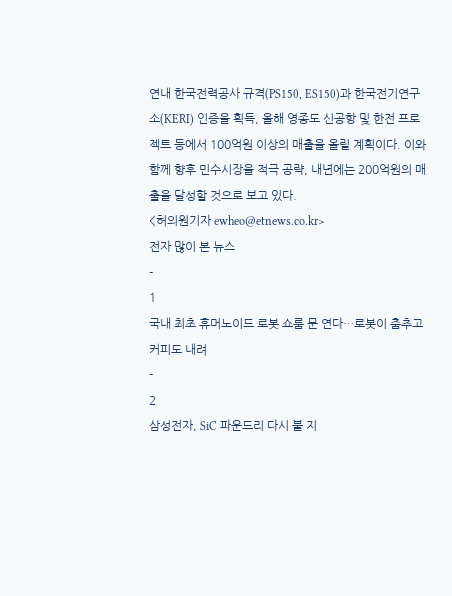연내 한국전력공사 규격(PS150, ES150)과 한국전기연구소(KERI) 인증을 획득, 올해 영종도 신공항 및 한전 프로젝트 등에서 100억원 이상의 매출을 올릴 계획이다. 이와 함께 향후 민수시장을 적극 공략, 내년에는 200억원의 매출을 달성할 것으로 보고 있다.
<허의원기자 ewheo@etnews.co.kr>
전자 많이 본 뉴스
-
1
국내 최초 휴머노이드 로봇 쇼룸 문 연다…로봇이 춤추고 커피도 내려
-
2
삼성전자, SiC 파운드리 다시 불 지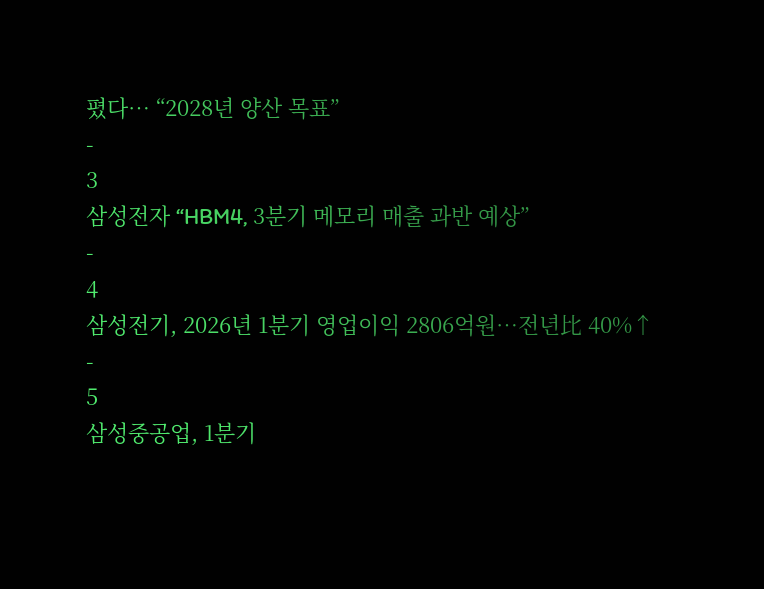폈다… “2028년 양산 목표”
-
3
삼성전자 “HBM4, 3분기 메모리 매출 과반 예상”
-
4
삼성전기, 2026년 1분기 영업이익 2806억원…전년比 40%↑
-
5
삼성중공업, 1분기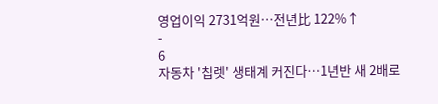영업이익 2731억원…전년比 122%↑
-
6
자동차 '칩렛' 생태계 커진다…1년반 새 2배로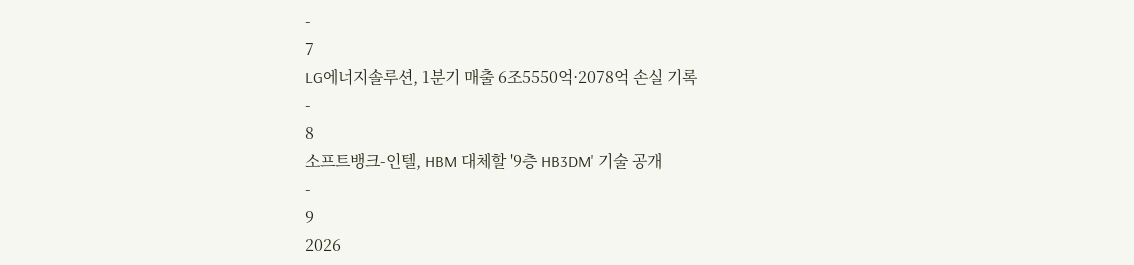-
7
LG에너지솔루션, 1분기 매출 6조5550억·2078억 손실 기록
-
8
소프트뱅크-인텔, HBM 대체할 '9층 HB3DM' 기술 공개
-
9
2026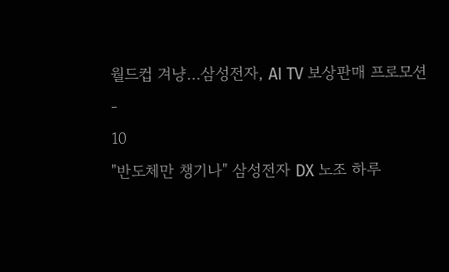월드컵 겨냥…삼성전자, AI TV 보상판매 프로모션
-
10
"반도체만 챙기나" 삼성전자 DX 노조 하루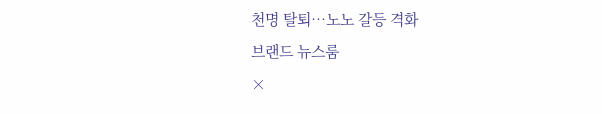천명 탈퇴…노노 갈등 격화
브랜드 뉴스룸
×